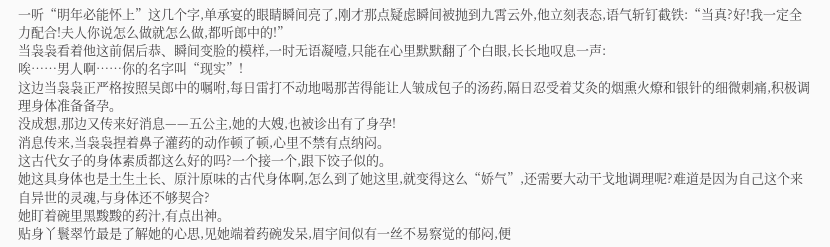一听“明年必能怀上”这几个字,单承宴的眼睛瞬间亮了,刚才那点疑虑瞬间被抛到九霄云外,他立刻表态,语气斩钉截铁:“当真?好!我一定全力配合!夫人你说怎么做就怎么做,都听郎中的!”
当袅袅看着他这前倨后恭、瞬间变脸的模样,一时无语凝噎,只能在心里默默翻了个白眼,长长地叹息一声:
唉……男人啊……你的名字叫“现实”!
这边当袅袅正严格按照吴郎中的嘱咐,每日雷打不动地喝那苦得能让人皱成包子的汤药,隔日忍受着艾灸的烟熏火燎和银针的细微刺痛,积极调理身体准备备孕。
没成想,那边又传来好消息——五公主,她的大嫂,也被诊出有了身孕!
消息传来,当袅袅捏着鼻子灌药的动作顿了顿,心里不禁有点纳闷。
这古代女子的身体素质都这么好的吗?一个接一个,跟下饺子似的。
她这具身体也是土生土长、原汁原味的古代身体啊,怎么到了她这里,就变得这么“娇气”,还需要大动干戈地调理呢?难道是因为自己这个来自异世的灵魂,与身体还不够契合?
她盯着碗里黑黢黢的药汁,有点出神。
贴身丫鬟翠竹最是了解她的心思,见她端着药碗发呆,眉宇间似有一丝不易察觉的郁闷,便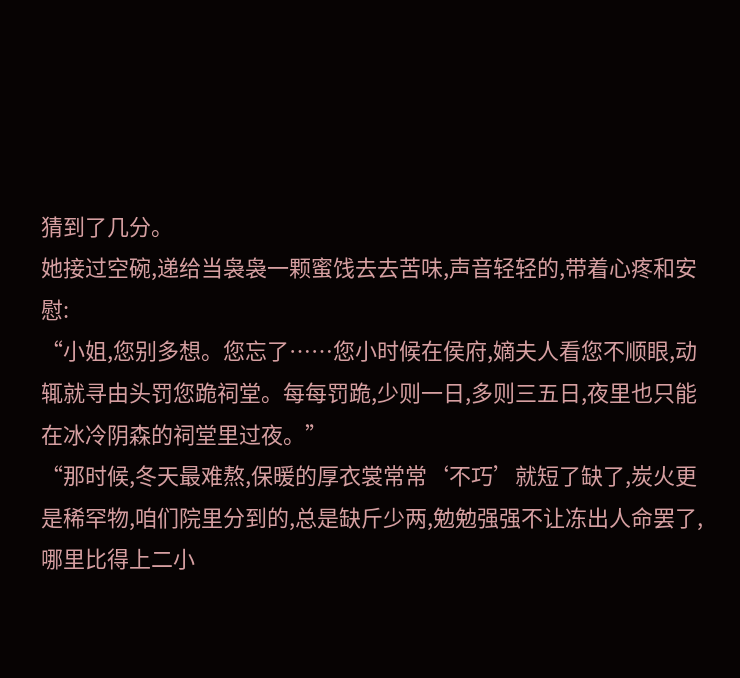猜到了几分。
她接过空碗,递给当袅袅一颗蜜饯去去苦味,声音轻轻的,带着心疼和安慰:
“小姐,您别多想。您忘了……您小时候在侯府,嫡夫人看您不顺眼,动辄就寻由头罚您跪祠堂。每每罚跪,少则一日,多则三五日,夜里也只能在冰冷阴森的祠堂里过夜。”
“那时候,冬天最难熬,保暖的厚衣裳常常‘不巧’就短了缺了,炭火更是稀罕物,咱们院里分到的,总是缺斤少两,勉勉强强不让冻出人命罢了,哪里比得上二小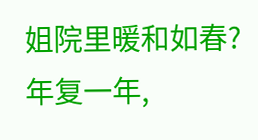姐院里暖和如春?年复一年,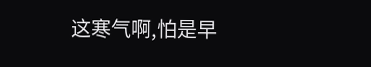这寒气啊,怕是早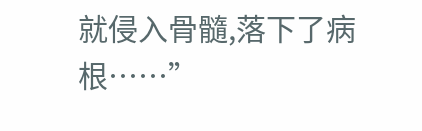就侵入骨髓,落下了病根……”